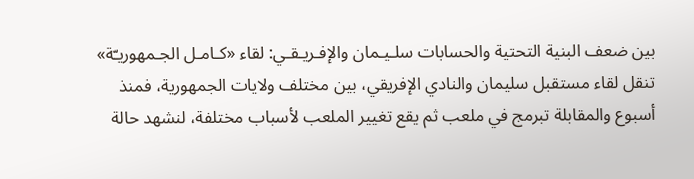بين ضعف البنية التحتية والحسابات سلـيـمان والإفـريـقـي: لقاء «كـامـل الجـمهوريـّة»
تنقل لقاء مستقبل سليمان والنادي الإفريقي، بين مختلف ولايات الجمهورية، فمنذ أسبوع والمقابلة تبرمج في ملعب ثم يقع تغيير الملعب لأسباب مختلفة، لنشهد حالة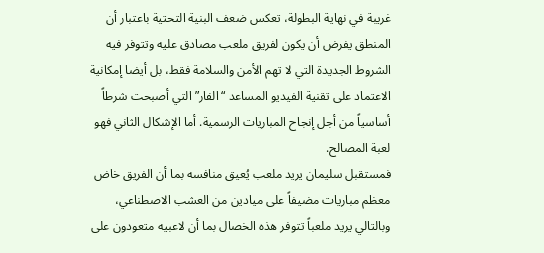غريبة في نهاية البطولة، تعكس ضعف البنية التحتية باعتبار أن المنطق يفرض أن يكون لفريق ملعب مصادق عليه وتتوفر فيه الشروط الجديدة التي لا تهم الأمن والسلامة فقط، بل أيضا إمكانية الاعتماد على تقنية الفيديو المساعد “الفار” التي أصبحت شرطاً أساسياً من أجل إنجاح المباريات الرسمية. أما الإشكال الثاني فهو لعبة المصالح.
فمستقبل سليمان يريد ملعب يُعيق منافسه بما أن الفريق خاض معظم مباريات مضيفاً على ميادين من العشب الاصطناعي، وبالتالي يريد ملعباً تتوفر هذه الخصال بما أن لاعبيه متعودون على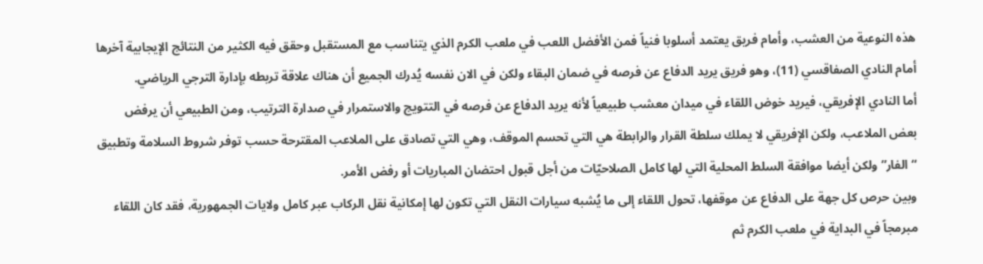هذه النوعية من العشب، وأمام فريق يعتمد أسلوبا فنياً فمن الأفضل اللعب في ملعب الكرم الذي يتناسب مع المستقبل وحقق فيه الكثير من النتائج الإيجابية آخرها أمام النادي الصفاقسي (11)، وهو فريق يريد الدفاع عن فرصه في ضمان البقاء ولكن في الان نفسه يُدرك الجميع أن هناك علاقة تربطه بإدارة الترجي الرياضي.
أما النادي الإفريقي، فيريد خوض اللقاء في ميدان معشب طبيعياً لأنه يريد الدفاع عن فرصه في التتويج والاستمرار في صدارة الترتيب، ومن الطبيعي أن يرفض بعض الملاعب، ولكن الإفريقي لا يملك سلطة القرار والرابطة هي التي تحسم الموقف، وهي التي تصادق على الملاعب المقترحة حسب توفر شروط السلامة وتطبيق “الفار” ولكن أيضا موافقة السلط المحلية التي لها كامل الصلاحيّات من أجل قبول احتضان المباريات أو رفض الأمر.
وبين حرص كل جهة على الدفاع عن موقفها، تحول اللقاء إلى ما يُشبه سيارات النقل التي تكون لها إمكانية نقل الركاب عبر كامل ولايات الجمهورية، فقد كان اللقاء مبرمجاً في البداية في ملعب الكرم ثم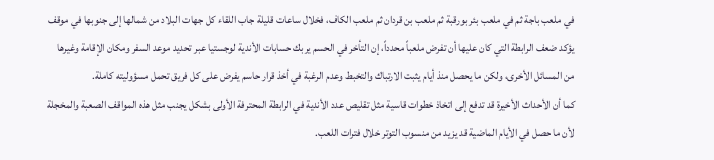في ملعب باجة ثم في ملعب بئر بورقبة ثم ملعب بن قردان ثم ملعب الكاف، فخلال ساعات قليلة جاب اللقاء كل جهات البلاد من شمالها إلى جنوبها في موقف يؤكد ضعف الرابطة التي كان عليها أن تفرض ملعباً محدداً، إن التأخر في الحسم يربك حسابات الأندية لوجستيا عبر تحديد موعد السفر ومكان الإقامة وغيرها من المسائل الأخرى، ولكن ما يحصل منذ أيام يثبت الارتباك والتخبط وعدم الرغبة في أخذ قرار حاسم يفرض على كل فريق تحمل مسؤوليته كاملة.
كما أن الأحداث الأخيرة قد تدفع إلى اتخاذ خطوات قاسية مثل تقليص عدد الأندية في الرابطة المحترفة الأولى بشكل يجنب مثل هذه المواقف الصعبة والمخجلة لأن ما حصل في الأيام الماضية قد يزيد من منسوب التوتر خلال فترات اللعب.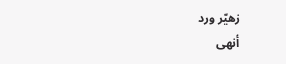زهيّر ورد
أنهى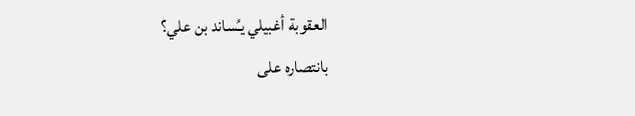العقوبة أغبيلي يـُساند بن علي؟
بانتصاره على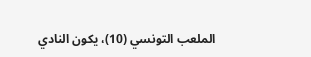الملعب التونسي (10)، يكون النادي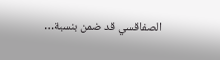الصفاقسي قد ضمن بنسبة…